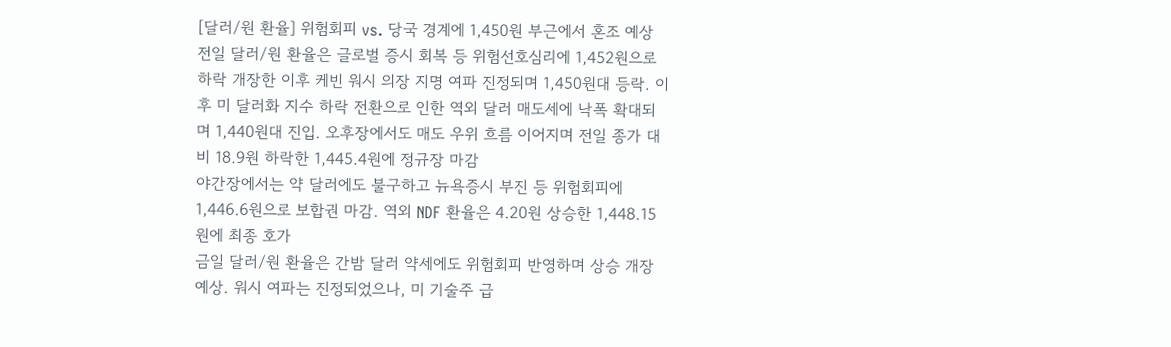[달러/원 환율] 위험회피 vs. 당국 경계에 1,450원 부근에서 혼조 예상
전일 달러/원 환율은 글로벌 증시 회복 등 위험선호심리에 1,452원으로 하락 개장한 이후 케빈 워시 의장 지명 여파 진정되며 1,450원대 등락. 이후 미 달러화 지수 하락 전환으로 인한 역외 달러 매도세에 낙폭 확대되며 1,440원대 진입. 오후장에서도 매도 우위 흐름 이어지며 전일 종가 대비 18.9원 하락한 1,445.4원에 정규장 마감
야간장에서는 약 달러에도 불구하고 뉴욕증시 부진 등 위험회피에 1,446.6원으로 보합권 마감. 역외 NDF 환율은 4.20원 상승한 1,448.15원에 최종 호가
금일 달러/원 환율은 간밤 달러 약세에도 위험회피 반영하며 상승 개장 예상. 워시 여파는 진정되었으나, 미 기술주 급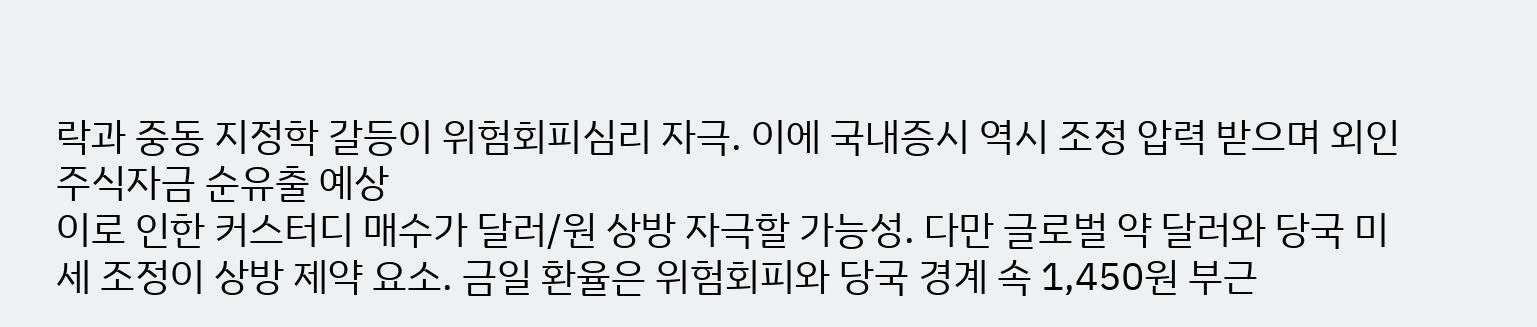락과 중동 지정학 갈등이 위험회피심리 자극. 이에 국내증시 역시 조정 압력 받으며 외인 주식자금 순유출 예상
이로 인한 커스터디 매수가 달러/원 상방 자극할 가능성. 다만 글로벌 약 달러와 당국 미세 조정이 상방 제약 요소. 금일 환율은 위험회피와 당국 경계 속 1,450원 부근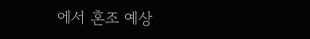에서 혼조 예상